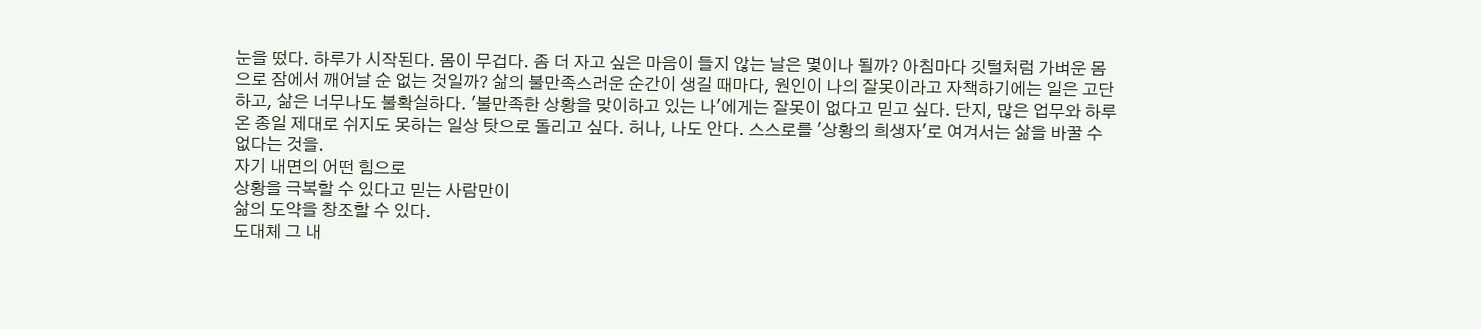눈을 떴다. 하루가 시작된다. 몸이 무겁다. 좀 더 자고 싶은 마음이 들지 않는 날은 몇이나 될까? 아침마다 깃털처럼 가벼운 몸으로 잠에서 깨어날 순 없는 것일까? 삶의 불만족스러운 순간이 생길 때마다, 원인이 나의 잘못이라고 자책하기에는 일은 고단하고, 삶은 너무나도 불확실하다. '불만족한 상황을 맞이하고 있는 나'에게는 잘못이 없다고 믿고 싶다. 단지, 많은 업무와 하루 온 종일 제대로 쉬지도 못하는 일상 탓으로 돌리고 싶다. 허나, 나도 안다. 스스로를 '상황의 희생자'로 여겨서는 삶을 바꿀 수 없다는 것을.
자기 내면의 어떤 힘으로
상황을 극복할 수 있다고 믿는 사람만이
삶의 도약을 창조할 수 있다.
도대체 그 내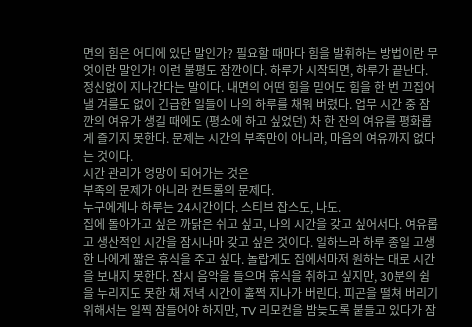면의 힘은 어디에 있단 말인가? 필요할 때마다 힘을 발휘하는 방법이란 무엇이란 말인가! 이런 불평도 잠깐이다. 하루가 시작되면, 하루가 끝난다. 정신없이 지나간다는 말이다. 내면의 어떤 힘을 믿어도 힘을 한 번 끄집어 낼 겨를도 없이 긴급한 일들이 나의 하루를 채워 버렸다. 업무 시간 중 잠깐의 여유가 생길 때에도 (평소에 하고 싶었던) 차 한 잔의 여유를 평화롭게 즐기지 못한다. 문제는 시간의 부족만이 아니라, 마음의 여유까지 없다는 것이다.
시간 관리가 엉망이 되어가는 것은
부족의 문제가 아니라 컨트롤의 문제다.
누구에게나 하루는 24시간이다. 스티브 잡스도, 나도.
집에 돌아가고 싶은 까닭은 쉬고 싶고, 나의 시간을 갖고 싶어서다. 여유롭고 생산적인 시간을 잠시나마 갖고 싶은 것이다. 일하느라 하루 종일 고생한 나에게 짧은 휴식을 주고 싶다. 놀랍게도 집에서마저 원하는 대로 시간을 보내지 못한다. 잠시 음악을 들으며 휴식을 취하고 싶지만, 30분의 쉼을 누리지도 못한 채 저녁 시간이 훌쩍 지나가 버린다. 피곤을 떨쳐 버리기 위해서는 일찍 잠들어야 하지만, TV 리모컨을 밤늦도록 붙들고 있다가 잠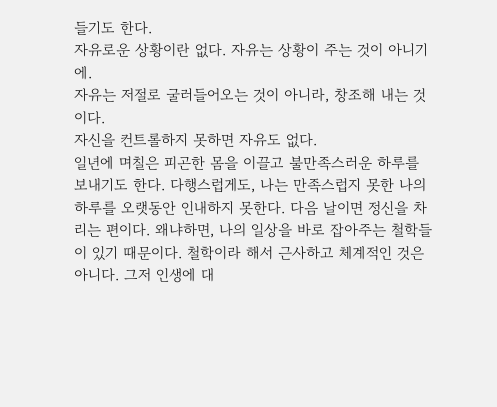들기도 한다.
자유로운 상황이란 없다. 자유는 상황이 주는 것이 아니기에.
자유는 저절로 굴러들어오는 것이 아니라, 창조해 내는 것이다.
자신을 컨트롤하지 못하면 자유도 없다.
일년에 며칠은 피곤한 몸을 이끌고 불만족스러운 하루를 보내기도 한다. 다행스럽게도, 나는 만족스럽지 못한 나의 하루를 오랫동안 인내하지 못한다. 다음 날이면 정신을 차리는 편이다. 왜냐하면, 나의 일상을 바로 잡아주는 철학들이 있기 때문이다. 철학이라 해서 근사하고 체계적인 것은 아니다. 그저 인생에 대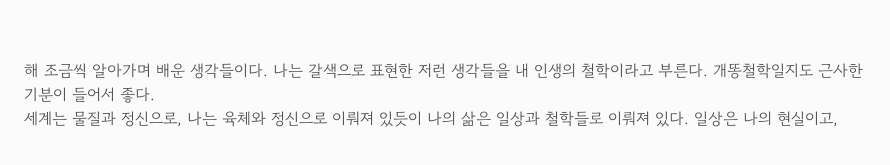해 조금씩 알아가며 배운 생각들이다. 나는 갈색으로 표현한 저런 생각들을 내 인생의 철학이라고 부른다. 개똥철학일지도 근사한 기분이 들어서 좋다.
세계는 물질과 정신으로, 나는 육체와 정신으로 이뤄져 있듯이 나의 삶은 일상과 철학들로 이뤄져 있다. 일상은 나의 현실이고,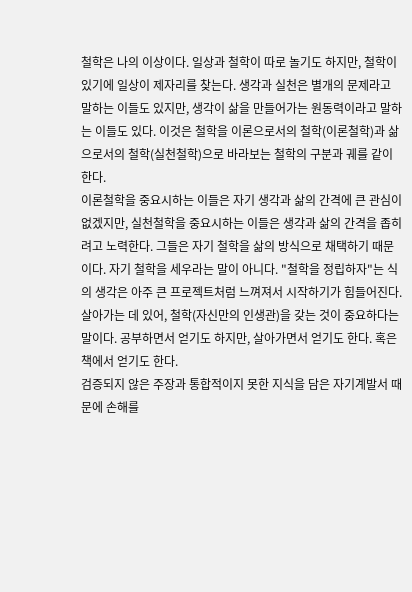철학은 나의 이상이다. 일상과 철학이 따로 놀기도 하지만, 철학이 있기에 일상이 제자리를 찾는다. 생각과 실천은 별개의 문제라고 말하는 이들도 있지만, 생각이 삶을 만들어가는 원동력이라고 말하는 이들도 있다. 이것은 철학을 이론으로서의 철학(이론철학)과 삶으로서의 철학(실천철학)으로 바라보는 철학의 구분과 궤를 같이 한다.
이론철학을 중요시하는 이들은 자기 생각과 삶의 간격에 큰 관심이 없겠지만, 실천철학을 중요시하는 이들은 생각과 삶의 간격을 좁히려고 노력한다. 그들은 자기 철학을 삶의 방식으로 채택하기 때문이다. 자기 철학을 세우라는 말이 아니다. "철학을 정립하자"는 식의 생각은 아주 큰 프로젝트처럼 느껴져서 시작하기가 힘들어진다. 살아가는 데 있어, 철학(자신만의 인생관)을 갖는 것이 중요하다는 말이다. 공부하면서 얻기도 하지만, 살아가면서 얻기도 한다. 혹은 책에서 얻기도 한다.
검증되지 않은 주장과 통합적이지 못한 지식을 담은 자기계발서 때문에 손해를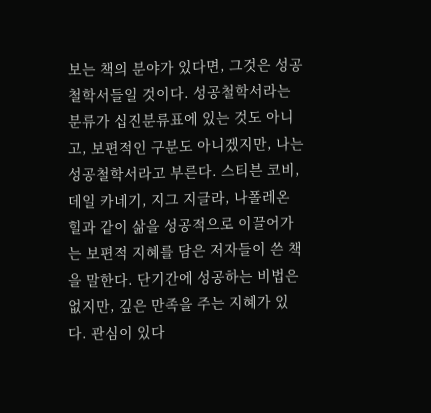보는 책의 분야가 있다면, 그것은 성공철학서들일 것이다. 성공철학서라는 분류가 십진분류표에 있는 것도 아니고, 보편적인 구분도 아니겠지만, 나는 성공철학서라고 부른다. 스티븐 코비, 데일 카네기, 지그 지글라, 나폴레온 힐과 같이 삶을 성공적으로 이끌어가는 보편적 지혜를 담은 저자들이 쓴 책을 말한다. 단기간에 성공하는 비법은 없지만, 깊은 만족을 주는 지혜가 있다. 관심이 있다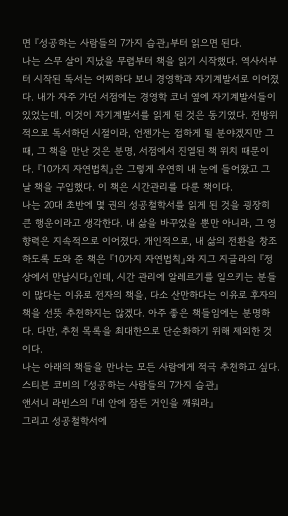면 『성공하는 사람들의 7가지 습관』부터 읽으면 된다.
나는 스무 살이 지났을 무렵부터 책을 읽기 시작했다. 역사서부터 시작된 독서는 어찌하다 보니 경영학과 자기계발서로 이어졌다. 내가 자주 가던 서점에는 경영학 코너 옆에 자기계발서들이 있었는데. 이것이 자기계발서를 읽게 된 것은 동기였다. 전방위적으로 독서하던 시절이라, 언젠가는 접하게 될 분야겠지만 그 때, 그 책을 만난 것은 분명, 서점에서 진열된 책 위치 때문이다. 『10가지 자연법칙』은 그렇게 우연히 내 눈에 들어왔고 그 날 책을 구입했다. 이 책은 시간관리를 다룬 책이다.
나는 20대 초반에 몇 권의 성공철학서를 읽게 된 것을 굉장히 큰 행운이라고 생각한다. 내 삶을 바꾸었을 뿐만 아니라, 그 영향력은 지속적으로 이어졌다. 개인적으로, 내 삶의 전환을 창조하도록 도와 준 책은 『10가지 자연법칙』와 지그 지글라의 『정상에서 만납시다』인데, 시간 관리에 알레르기를 일으키는 분들이 많다는 이유로 전자의 책을, 다소 산만하다는 이유로 후자의 책을 선뜻 추천하지는 않겠다. 아주 좋은 책들임에는 분명하다. 다만, 추천 목록을 최대한으로 단순화하기 위해 제외한 것이다.
나는 아래의 책들을 만나는 모든 사람에게 적극 추천하고 싶다.
스티븐 코비의 『성공하는 사람들의 7가지 습관』
앤서니 라빈스의 『네 안에 잠든 거인을 깨워라』
그리고 성공철학서에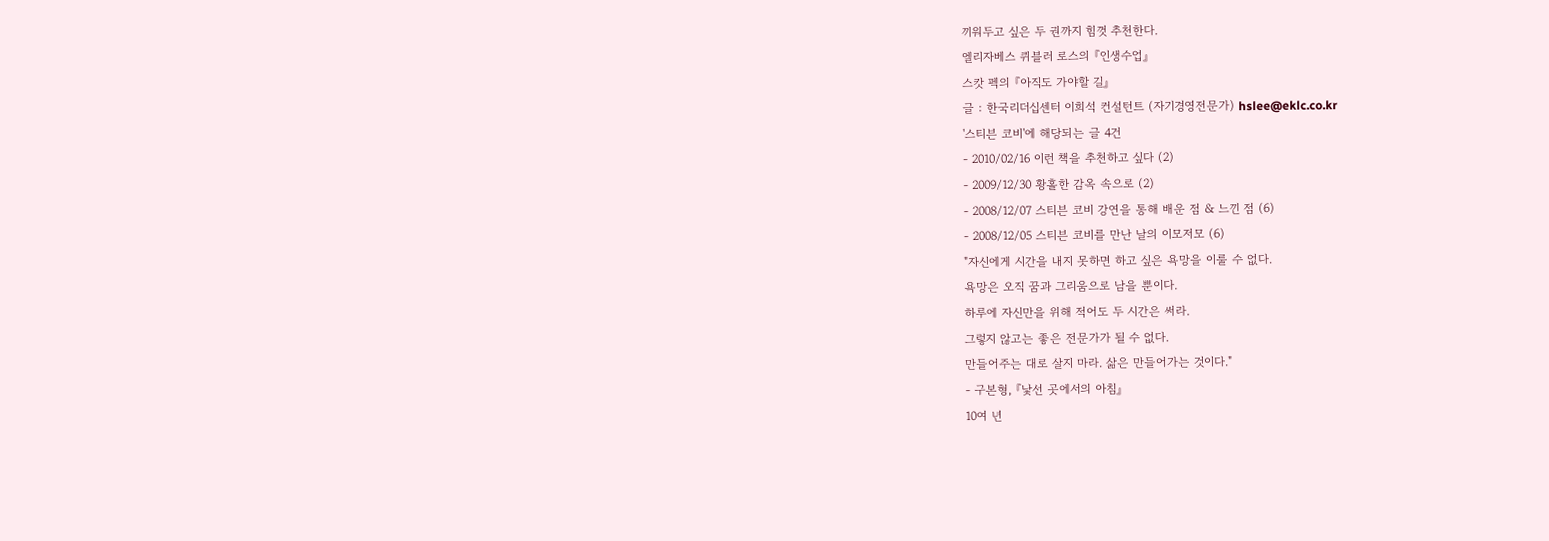끼워두고 싶은 두 권까지 힘껏 추천한다.
엘리자베스 퀴블러 로스의 『인생수업』
스캇 펙의 『아직도 가야할 길』
글 : 한국리더십센터 이희석 컨설턴트 (자기경영전문가) hslee@eklc.co.kr
'스티븐 코비'에 해당되는 글 4건
- 2010/02/16 이런 책을 추천하고 싶다 (2)
- 2009/12/30 황홀한 감옥 속으로 (2)
- 2008/12/07 스티븐 코비 강연을 통해 배운 점 & 느낀 점 (6)
- 2008/12/05 스티븐 코비를 만난 날의 이모저모 (6)
"자신에게 시간을 내지 못하면 하고 싶은 욕망을 이룰 수 없다.
욕망은 오직 꿈과 그리움으로 남을 뿐이다.
하루에 자신만을 위해 적어도 두 시간은 써라.
그렇지 않고는 좋은 전문가가 될 수 없다.
만들어주는 대로 살지 마라. 삶은 만들어가는 것이다."
- 구본형, 『낯선 곳에서의 아침』
10여 년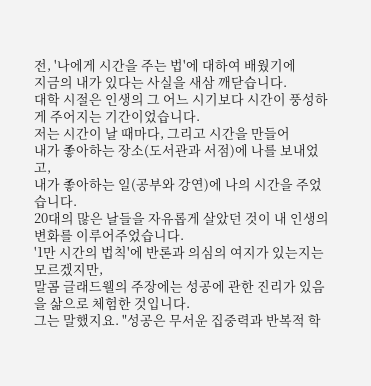전, '나에게 시간을 주는 법'에 대하여 배웠기에
지금의 내가 있다는 사실을 새삼 깨닫습니다.
대학 시절은 인생의 그 어느 시기보다 시간이 풍성하게 주어지는 기간이었습니다.
저는 시간이 날 때마다, 그리고 시간을 만들어
내가 좋아하는 장소(도서관과 서점)에 나를 보내었고,
내가 좋아하는 일(공부와 강연)에 나의 시간을 주었습니다.
20대의 많은 날들을 자유롭게 살았던 것이 내 인생의 변화를 이루어주었습니다.
'1만 시간의 법칙'에 반론과 의심의 여지가 있는지는 모르겠지만,
말콤 글래드웰의 주장에는 성공에 관한 진리가 있음을 삶으로 체험한 것입니다.
그는 말했지요. "성공은 무서운 집중력과 반복적 학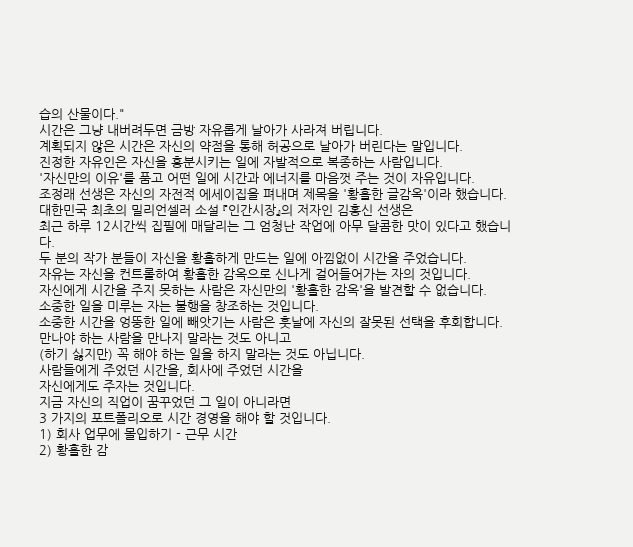습의 산물이다."
시간은 그냥 내버려두면 금방 자유롭게 날아가 사라져 버립니다.
계획되지 않은 시간은 자신의 약점을 통해 허공으로 날아가 버린다는 말입니다.
진정한 자유인은 자신을 흥분시키는 일에 자발적으로 복종하는 사람입니다.
'자신만의 이유'를 품고 어떤 일에 시간과 에너지를 마음껏 주는 것이 자유입니다.
조정래 선생은 자신의 자전적 에세이집을 펴내며 제목을 '황홀한 글감옥'이라 했습니다.
대한민국 최초의 밀리언셀러 소설 『인간시장』의 저자인 김홍신 선생은
최근 하루 12시간씩 집필에 매달리는 그 엄청난 작업에 아무 달콤한 맛이 있다고 했습니다.
두 분의 작가 분들이 자신을 황홀하게 만드는 일에 아낌없이 시간을 주었습니다.
자유는 자신을 컨트롤하여 황홀한 감옥으로 신나게 걸어들어가는 자의 것입니다.
자신에게 시간을 주지 못하는 사람은 자신만의 '황홀한 감옥'을 발견할 수 없습니다.
소중한 일을 미루는 자는 불행을 창조하는 것입니다.
소중한 시간을 엉뚱한 일에 빼앗기는 사람은 훗날에 자신의 잘못된 선택을 후회합니다.
만나야 하는 사람을 만나지 말라는 것도 아니고
(하기 싫지만) 꼭 해야 하는 일을 하지 말라는 것도 아닙니다.
사람들에게 주었던 시간을, 회사에 주었던 시간을
자신에게도 주자는 것입니다.
지금 자신의 직업이 꿈꾸었던 그 일이 아니라면
3 가지의 포트폴리오로 시간 경영을 해야 할 것입니다.
1) 회사 업무에 몰입하기 - 근무 시간
2) 황홀한 감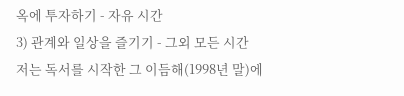옥에 투자하기 - 자유 시간
3) 관계와 일상을 즐기기 - 그외 모든 시간
저는 독서를 시작한 그 이듬해(1998년 말)에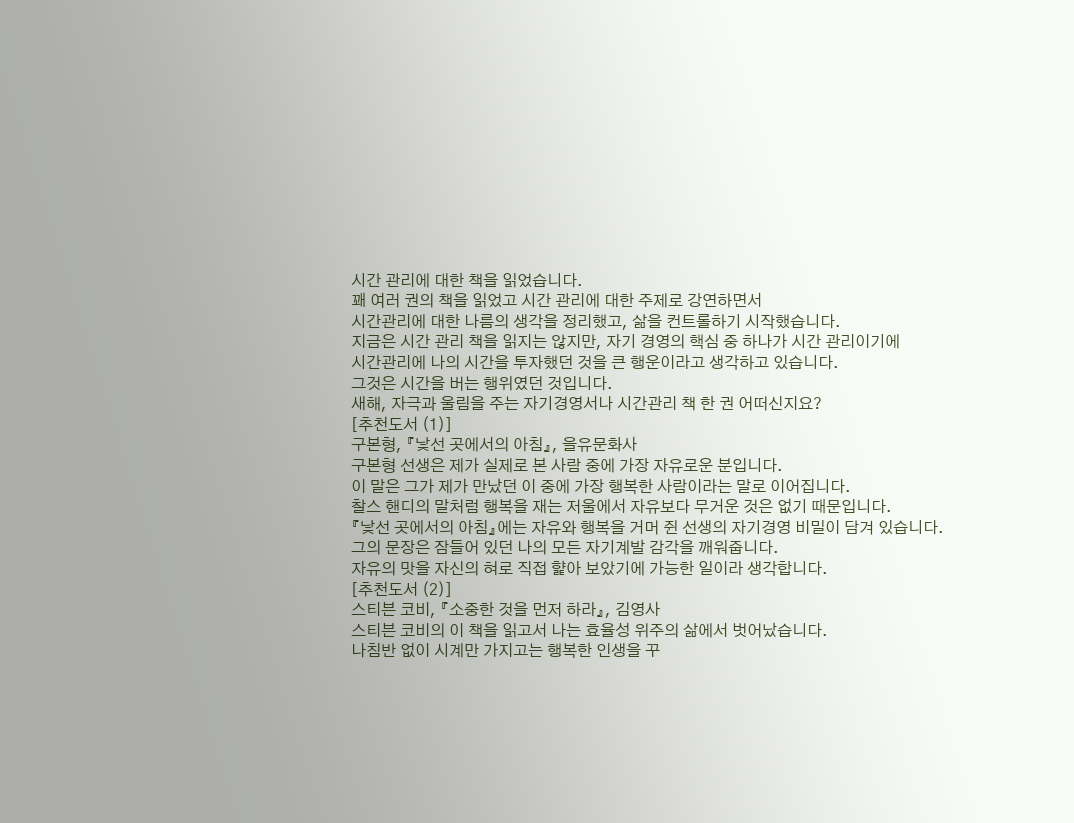시간 관리에 대한 책을 읽었습니다.
꽤 여러 권의 책을 읽었고 시간 관리에 대한 주제로 강연하면서
시간관리에 대한 나름의 생각을 정리했고, 삶을 컨트롤하기 시작했습니다.
지금은 시간 관리 책을 읽지는 않지만, 자기 경영의 핵심 중 하나가 시간 관리이기에
시간관리에 나의 시간을 투자했던 것을 큰 행운이라고 생각하고 있습니다.
그것은 시간을 버는 행위였던 것입니다.
새해, 자극과 울림을 주는 자기경영서나 시간관리 책 한 권 어떠신지요?
[추천도서 (1)]
구본형, 『낯선 곳에서의 아침』, 을유문화사
구본형 선생은 제가 실제로 본 사람 중에 가장 자유로운 분입니다.
이 말은 그가 제가 만났던 이 중에 가장 행복한 사람이라는 말로 이어집니다.
찰스 핸디의 말처럼 행복을 재는 저울에서 자유보다 무거운 것은 없기 때문입니다.
『낯선 곳에서의 아침』에는 자유와 행복을 거머 쥔 선생의 자기경영 비밀이 담겨 있습니다.
그의 문장은 잠들어 있던 나의 모든 자기계발 감각을 깨워줍니다.
자유의 맛을 자신의 혀로 직접 햝아 보았기에 가능한 일이라 생각합니다.
[추천도서 (2)]
스티븐 코비, 『소중한 것을 먼저 하라』, 김영사
스티븐 코비의 이 책을 읽고서 나는 효율성 위주의 삶에서 벗어났습니다.
나침반 없이 시계만 가지고는 행복한 인생을 꾸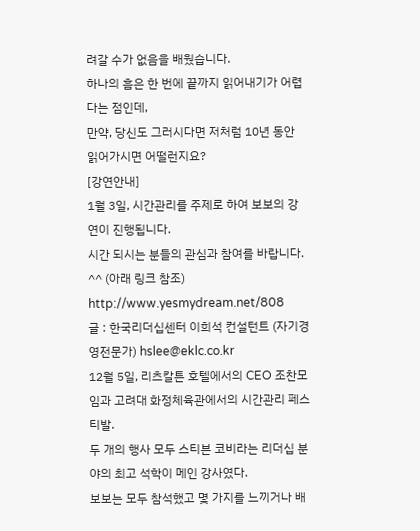려갈 수가 없음을 배웠습니다.
하나의 흠은 한 번에 끝까지 읽어내기가 어렵다는 점인데,
만약, 당신도 그러시다면 저처럼 10년 동안 읽어가시면 어떨런지요?
[강연안내]
1월 3일, 시간관리를 주제로 하여 보보의 강연이 진행됩니다.
시간 되시는 분들의 관심과 참여를 바랍니다. ^^ (아래 링크 참조)
http://www.yesmydream.net/808
글 : 한국리더십센터 이희석 컨설턴트 (자기경영전문가) hslee@eklc.co.kr
12월 5일, 리츠칼튼 호텔에서의 CEO 조찬모임과 고려대 화정체육관에서의 시간관리 페스티발.
두 개의 행사 모두 스티븐 코비라는 리더십 분야의 최고 석학이 메인 강사였다.
보보는 모두 참석했고 몇 가지를 느끼거나 배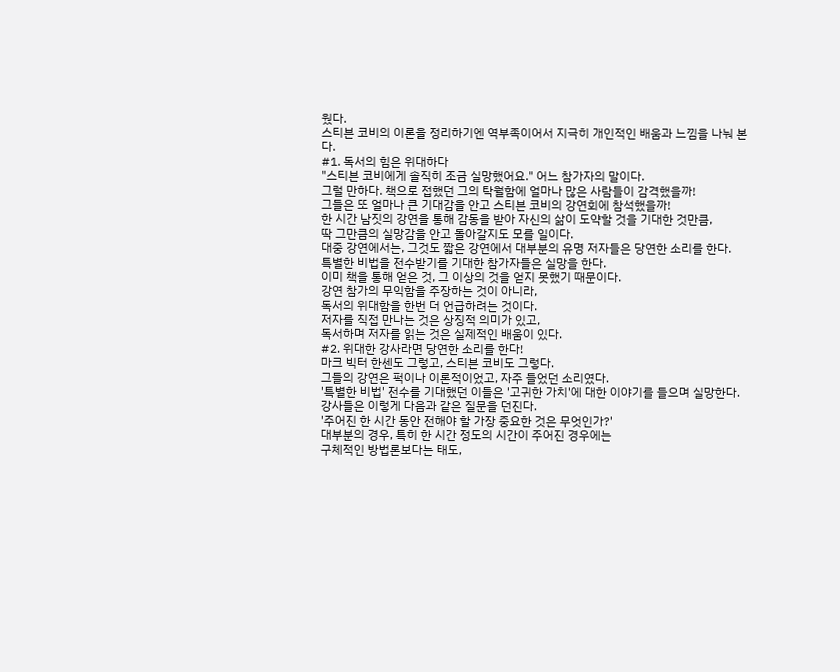웠다.
스티븐 코비의 이론을 정리하기엔 역부족이어서 지극히 개인적인 배움과 느낌을 나눠 본다.
#1. 독서의 힘은 위대하다
"스티븐 코비에게 솔직히 조금 실망했어요." 어느 참가자의 말이다.
그럴 만하다. 책으로 접했던 그의 탁월함에 얼마나 많은 사람들이 감격했을까!
그들은 또 얼마나 큰 기대감을 안고 스티븐 코비의 강연회에 참석했을까!
한 시간 남짓의 강연을 통해 감동을 받아 자신의 삶이 도약할 것을 기대한 것만큼,
딱 그만큼의 실망감을 안고 돌아갈지도 모를 일이다.
대중 강연에서는, 그것도 짧은 강연에서 대부분의 유명 저자들은 당연한 소리를 한다.
특별한 비법을 전수받기를 기대한 참가자들은 실망을 한다.
이미 책을 통해 얻은 것, 그 이상의 것을 얻지 못했기 때문이다.
강연 참가의 무익함을 주장하는 것이 아니라,
독서의 위대함을 한번 더 언급하려는 것이다.
저자를 직접 만나는 것은 상징적 의미가 있고,
독서하며 저자를 읽는 것은 실제적인 배움이 있다.
#2. 위대한 강사라면 당연한 소리를 한다!
마크 빅터 한센도 그렇고, 스티븐 코비도 그렇다.
그들의 강연은 퍽이나 이론적이었고, 자주 들었던 소리였다.
'특별한 비법' 전수를 기대했던 이들은 '고귀한 가치'에 대한 이야기를 들으며 실망한다.
강사들은 이렇게 다음과 같은 질문을 던진다.
'주어진 한 시간 동안 전해야 할 가장 중요한 것은 무엇인가?'
대부분의 경우, 특히 한 시간 정도의 시간이 주어진 경우에는
구체적인 방법론보다는 태도,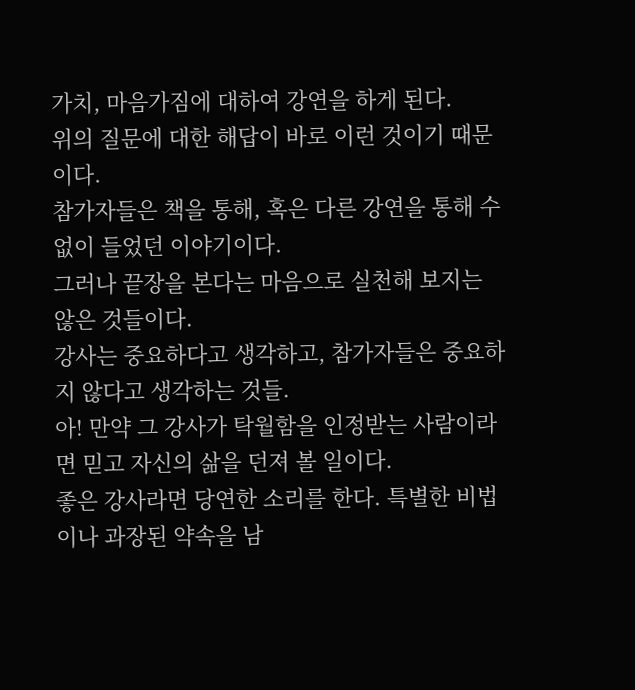가치, 마음가짐에 대하여 강연을 하게 된다.
위의 질문에 대한 해답이 바로 이런 것이기 때문이다.
참가자들은 책을 통해, 혹은 다른 강연을 통해 수없이 들었던 이야기이다.
그러나 끝장을 본다는 마음으로 실천해 보지는 않은 것들이다.
강사는 중요하다고 생각하고, 참가자들은 중요하지 않다고 생각하는 것들.
아! 만약 그 강사가 탁월함을 인정받는 사람이라면 믿고 자신의 삶을 던져 볼 일이다.
좋은 강사라면 당연한 소리를 한다. 특별한 비법이나 과장된 약속을 남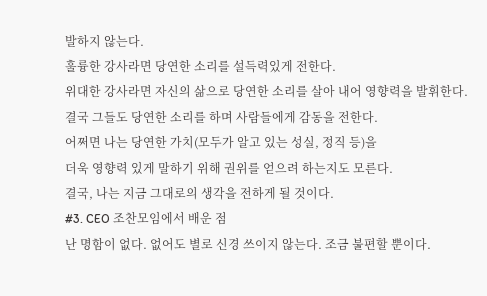발하지 않는다.
훌륭한 강사라면 당연한 소리를 설득력있게 전한다.
위대한 강사라면 자신의 삶으로 당연한 소리를 살아 내어 영향력을 발휘한다.
결국 그들도 당연한 소리를 하며 사람들에게 감동을 전한다.
어쩌면 나는 당연한 가치(모두가 알고 있는 성실, 정직 등)을
더욱 영향력 있게 말하기 위해 권위를 얻으려 하는지도 모른다.
결국, 나는 지금 그대로의 생각을 전하게 될 것이다.
#3. CEO 조찬모임에서 배운 점
난 명함이 없다. 없어도 별로 신경 쓰이지 않는다. 조금 불편할 뿐이다.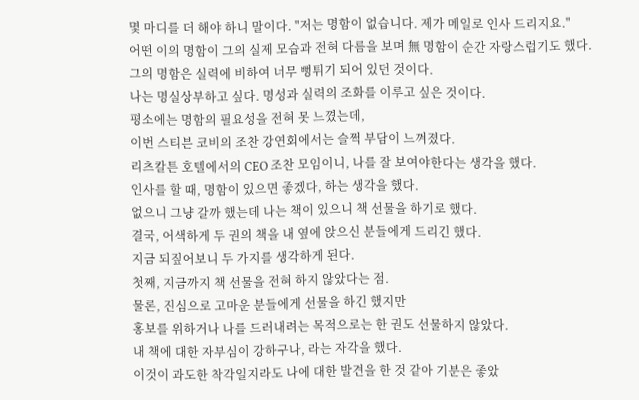몇 마디를 더 해야 하니 말이다. "저는 명함이 없습니다. 제가 메일로 인사 드리지요."
어떤 이의 명함이 그의 실제 모습과 전혀 다름을 보며 無 명함이 순간 자랑스럽기도 했다.
그의 명함은 실력에 비하여 너무 뻥튀기 되어 있던 것이다.
나는 명실상부하고 싶다. 명성과 실력의 조화를 이루고 싶은 것이다.
평소에는 명함의 필요성을 전혀 못 느꼈는데,
이번 스티븐 코비의 조찬 강연회에서는 슬쩍 부담이 느껴졌다.
리츠칼튼 호텔에서의 CEO 조찬 모임이니, 나를 잘 보여야한다는 생각을 했다.
인사를 할 때, 명함이 있으면 좋겠다, 하는 생각을 했다.
없으니 그냥 갈까 했는데 나는 책이 있으니 책 선물을 하기로 했다.
결국, 어색하게 두 권의 책을 내 옆에 앉으신 분들에게 드리긴 했다.
지금 되짚어보니 두 가지를 생각하게 된다.
첫째, 지금까지 책 선물을 전혀 하지 않았다는 점.
물론, 진심으로 고마운 분들에게 선물을 하긴 했지만
홍보를 위하거나 나를 드러내려는 목적으로는 한 권도 선물하지 않았다.
내 책에 대한 자부심이 강하구나, 라는 자각을 했다.
이것이 과도한 착각일지라도 나에 대한 발견을 한 것 같아 기분은 좋았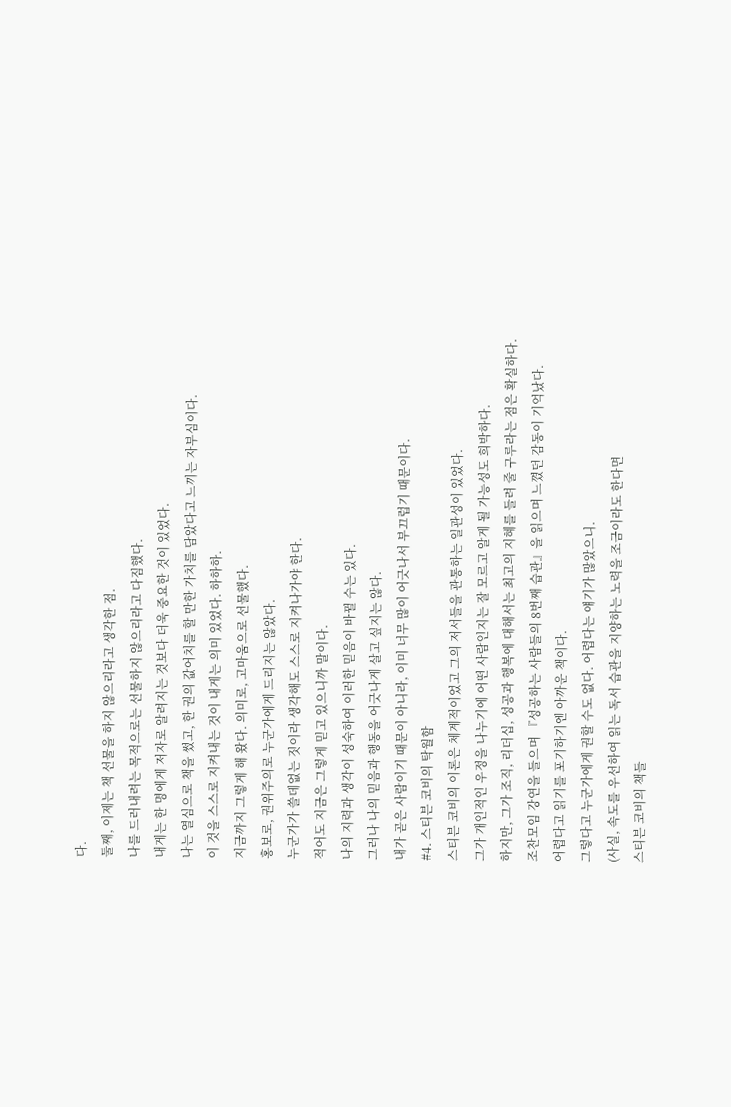다.
둘째, 이제는 책 선물을 하지 않으리라고 생각한 점.
나를 드러내려는 목적으로는 선물하지 않으리라고 다짐했다.
내게는 한 명에게 저자로 알려지는 것보다 더욱 중요한 것이 있었다.
나는 열심으로 책을 썼고, 한 권의 값어치를 할 만한 가치를 담았다고 느끼는 자부심이다.
이 것을 스스로 지켜내는 것이 내게는 의미 있었다. 하하하.
지금까지 그렇게 해 왔다. 의미로, 고마움으로 선물했다.
홍보로, 권위주의로 누군가에게 드리지는 않았다.
누군가가 쓸데없는 짓이라 생각해도 스스로 지켜나가야 한다.
적어도 지금은 그렇게 믿고 있으니까 말이다.
나의 지력과 생각이 성숙하여 이러한 믿음이 바뀔 수는 있다.
그러나 나의 믿음과 행동을 어긋나게 살고 싶지는 않다.
내가 곧은 사람이기 때문이 아니라, 이미 너무 많이 어긋나서 부끄럽기 때문이다.
#4. 스티븐 코비의 탁월함
스티븐 코비의 이론은 체계적이었고 그의 저서들을 관통하는 일관성이 있었다.
그가 개인적인 우정을 나누기에 어떤 사람인지는 잘 모르고 알게 될 가능성도 희박하다.
하지만, 그가 조직, 리더십, 성공과 행복에 대해서는 최고의 지혜를 들려 줄 구루라는 점은 확실하다.
조찬모임 강연을 들으며 『성공하는 사람들의 8번째 습관』을 읽으며 느꼈던 감동이 기억났다.
어렵다고 읽기를 포기하기엔 아까운 책이다.
그렇다고 누군가에게 권할 수도 없다. 어렵다는 얘기가 많았으니.
(사실, 속도를 우선하여 읽는 독서 습관을 지양하는 노력을 조금이라도 한다면
스티븐 코비의 책들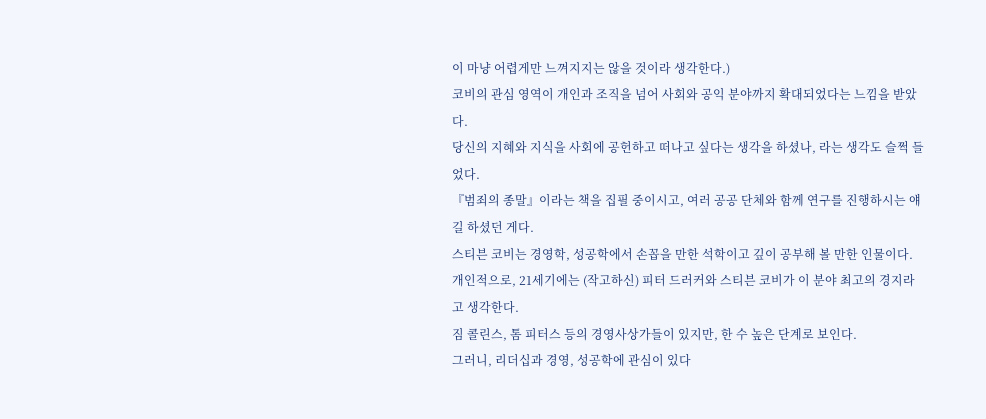이 마냥 어렵게만 느껴지지는 않을 것이라 생각한다.)
코비의 관심 영역이 개인과 조직을 넘어 사회와 공익 분야까지 확대되었다는 느낌을 받았다.
당신의 지혜와 지식을 사회에 공헌하고 떠나고 싶다는 생각을 하셨나, 라는 생각도 슬쩍 들었다.
『범죄의 종말』이라는 책을 집필 중이시고, 여러 공공 단체와 함께 연구를 진행하시는 얘길 하셨던 게다.
스티븐 코비는 경영학, 성공학에서 손꼽을 만한 석학이고 깊이 공부해 볼 만한 인물이다.
개인적으로, 21세기에는 (작고하신) 피터 드러커와 스티븐 코비가 이 분야 최고의 경지라고 생각한다.
짐 콜린스, 톰 피터스 등의 경영사상가들이 있지만, 한 수 높은 단계로 보인다.
그러니, 리더십과 경영, 성공학에 관심이 있다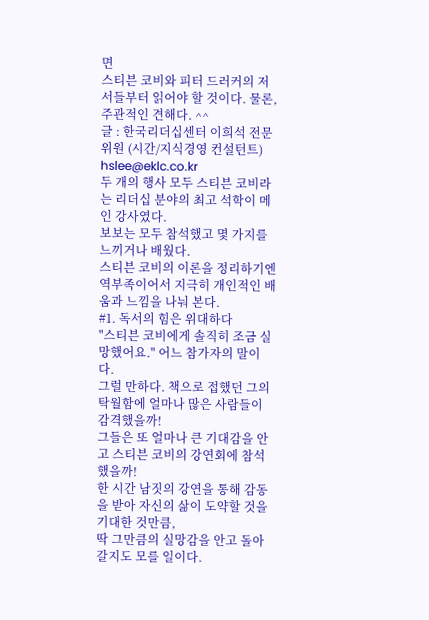면
스티븐 코비와 피터 드러커의 저서들부터 읽어야 할 것이다. 물론, 주관적인 견해다. ^^
글 : 한국리더십센터 이희석 전문위원 (시간/지식경영 컨설턴트) hslee@eklc.co.kr
두 개의 행사 모두 스티븐 코비라는 리더십 분야의 최고 석학이 메인 강사였다.
보보는 모두 참석했고 몇 가지를 느끼거나 배웠다.
스티븐 코비의 이론을 정리하기엔 역부족이어서 지극히 개인적인 배움과 느낌을 나눠 본다.
#1. 독서의 힘은 위대하다
"스티븐 코비에게 솔직히 조금 실망했어요." 어느 참가자의 말이다.
그럴 만하다. 책으로 접했던 그의 탁월함에 얼마나 많은 사람들이 감격했을까!
그들은 또 얼마나 큰 기대감을 안고 스티븐 코비의 강연회에 참석했을까!
한 시간 남짓의 강연을 통해 감동을 받아 자신의 삶이 도약할 것을 기대한 것만큼,
딱 그만큼의 실망감을 안고 돌아갈지도 모를 일이다.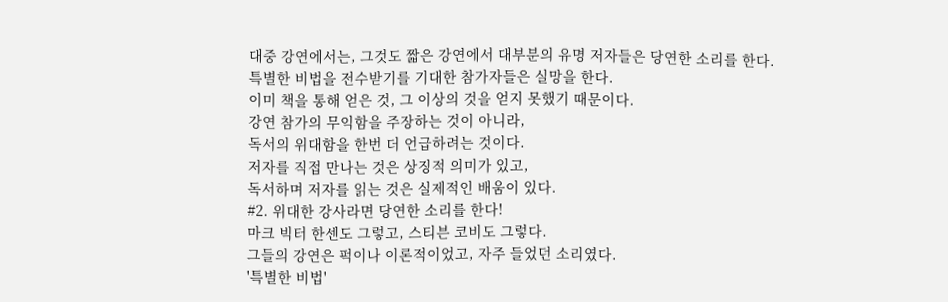대중 강연에서는, 그것도 짧은 강연에서 대부분의 유명 저자들은 당연한 소리를 한다.
특별한 비법을 전수받기를 기대한 참가자들은 실망을 한다.
이미 책을 통해 얻은 것, 그 이상의 것을 얻지 못했기 때문이다.
강연 참가의 무익함을 주장하는 것이 아니라,
독서의 위대함을 한번 더 언급하려는 것이다.
저자를 직접 만나는 것은 상징적 의미가 있고,
독서하며 저자를 읽는 것은 실제적인 배움이 있다.
#2. 위대한 강사라면 당연한 소리를 한다!
마크 빅터 한센도 그렇고, 스티븐 코비도 그렇다.
그들의 강연은 퍽이나 이론적이었고, 자주 들었던 소리였다.
'특별한 비법'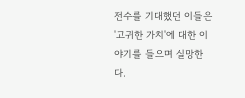전수를 기대했던 이들은 '고귀한 가치'에 대한 이야기를 들으며 실망한다.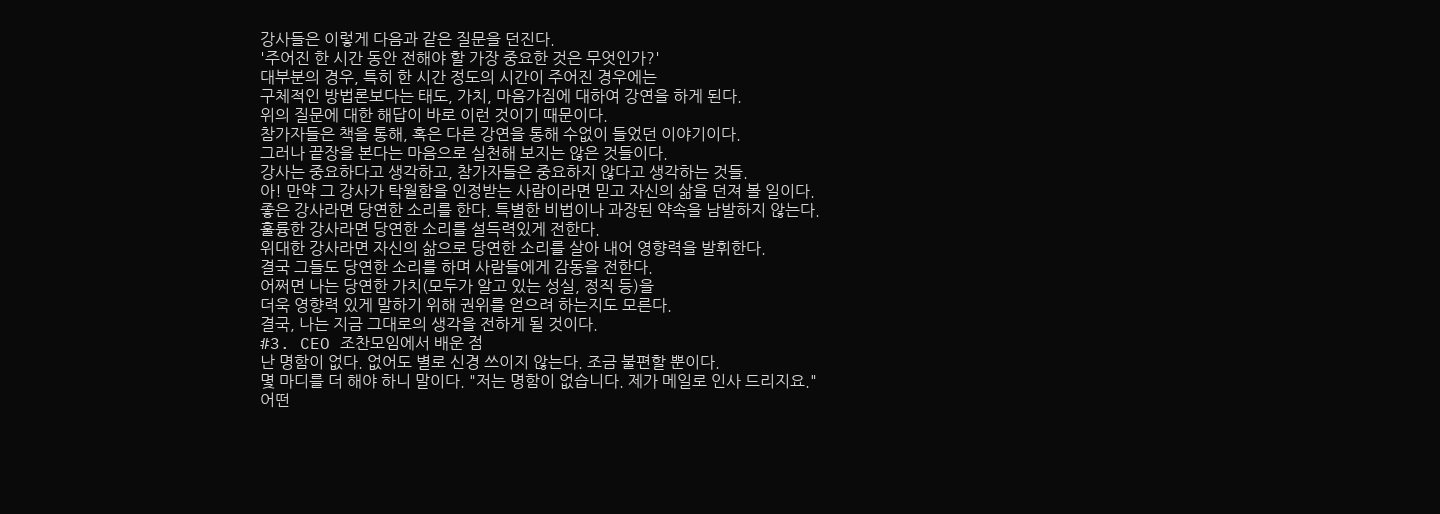강사들은 이렇게 다음과 같은 질문을 던진다.
'주어진 한 시간 동안 전해야 할 가장 중요한 것은 무엇인가?'
대부분의 경우, 특히 한 시간 정도의 시간이 주어진 경우에는
구체적인 방법론보다는 태도, 가치, 마음가짐에 대하여 강연을 하게 된다.
위의 질문에 대한 해답이 바로 이런 것이기 때문이다.
참가자들은 책을 통해, 혹은 다른 강연을 통해 수없이 들었던 이야기이다.
그러나 끝장을 본다는 마음으로 실천해 보지는 않은 것들이다.
강사는 중요하다고 생각하고, 참가자들은 중요하지 않다고 생각하는 것들.
아! 만약 그 강사가 탁월함을 인정받는 사람이라면 믿고 자신의 삶을 던져 볼 일이다.
좋은 강사라면 당연한 소리를 한다. 특별한 비법이나 과장된 약속을 남발하지 않는다.
훌륭한 강사라면 당연한 소리를 설득력있게 전한다.
위대한 강사라면 자신의 삶으로 당연한 소리를 살아 내어 영향력을 발휘한다.
결국 그들도 당연한 소리를 하며 사람들에게 감동을 전한다.
어쩌면 나는 당연한 가치(모두가 알고 있는 성실, 정직 등)을
더욱 영향력 있게 말하기 위해 권위를 얻으려 하는지도 모른다.
결국, 나는 지금 그대로의 생각을 전하게 될 것이다.
#3. CEO 조찬모임에서 배운 점
난 명함이 없다. 없어도 별로 신경 쓰이지 않는다. 조금 불편할 뿐이다.
몇 마디를 더 해야 하니 말이다. "저는 명함이 없습니다. 제가 메일로 인사 드리지요."
어떤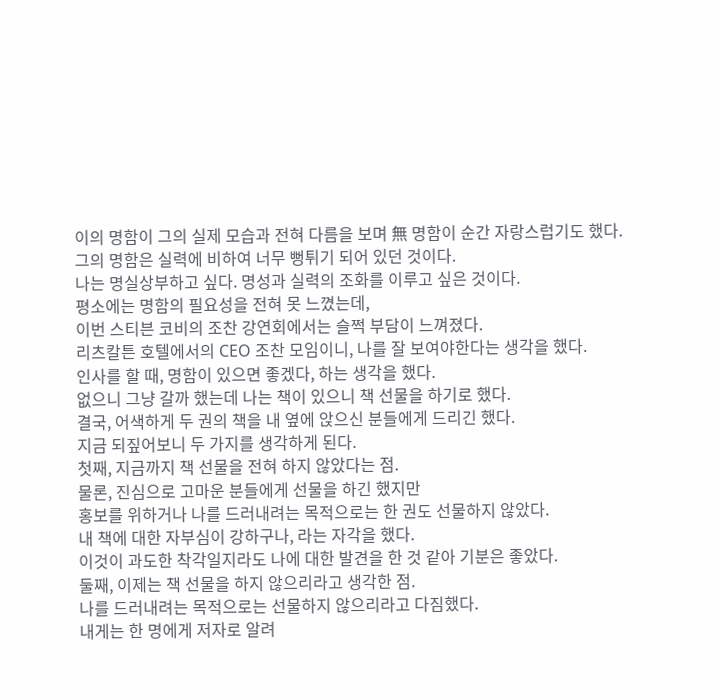이의 명함이 그의 실제 모습과 전혀 다름을 보며 無 명함이 순간 자랑스럽기도 했다.
그의 명함은 실력에 비하여 너무 뻥튀기 되어 있던 것이다.
나는 명실상부하고 싶다. 명성과 실력의 조화를 이루고 싶은 것이다.
평소에는 명함의 필요성을 전혀 못 느꼈는데,
이번 스티븐 코비의 조찬 강연회에서는 슬쩍 부담이 느껴졌다.
리츠칼튼 호텔에서의 CEO 조찬 모임이니, 나를 잘 보여야한다는 생각을 했다.
인사를 할 때, 명함이 있으면 좋겠다, 하는 생각을 했다.
없으니 그냥 갈까 했는데 나는 책이 있으니 책 선물을 하기로 했다.
결국, 어색하게 두 권의 책을 내 옆에 앉으신 분들에게 드리긴 했다.
지금 되짚어보니 두 가지를 생각하게 된다.
첫째, 지금까지 책 선물을 전혀 하지 않았다는 점.
물론, 진심으로 고마운 분들에게 선물을 하긴 했지만
홍보를 위하거나 나를 드러내려는 목적으로는 한 권도 선물하지 않았다.
내 책에 대한 자부심이 강하구나, 라는 자각을 했다.
이것이 과도한 착각일지라도 나에 대한 발견을 한 것 같아 기분은 좋았다.
둘째, 이제는 책 선물을 하지 않으리라고 생각한 점.
나를 드러내려는 목적으로는 선물하지 않으리라고 다짐했다.
내게는 한 명에게 저자로 알려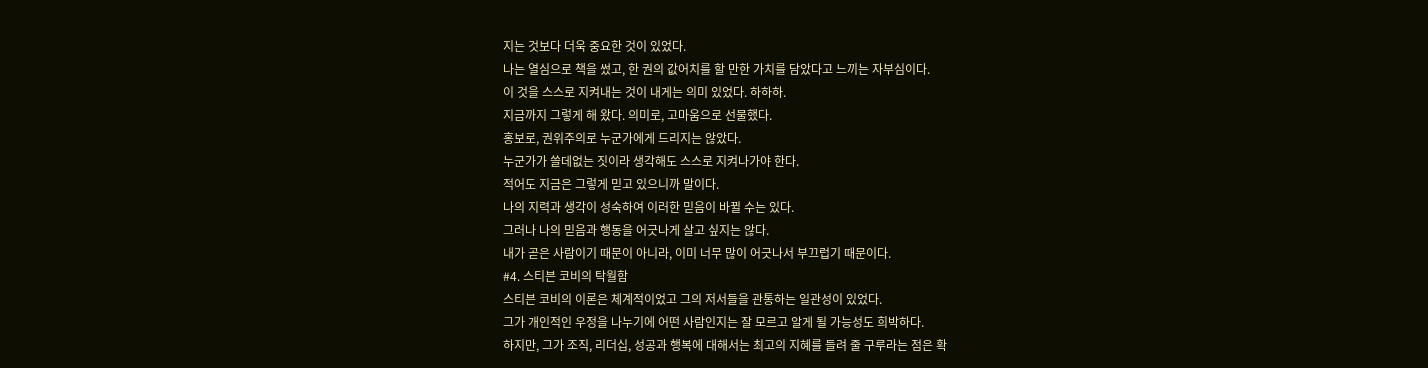지는 것보다 더욱 중요한 것이 있었다.
나는 열심으로 책을 썼고, 한 권의 값어치를 할 만한 가치를 담았다고 느끼는 자부심이다.
이 것을 스스로 지켜내는 것이 내게는 의미 있었다. 하하하.
지금까지 그렇게 해 왔다. 의미로, 고마움으로 선물했다.
홍보로, 권위주의로 누군가에게 드리지는 않았다.
누군가가 쓸데없는 짓이라 생각해도 스스로 지켜나가야 한다.
적어도 지금은 그렇게 믿고 있으니까 말이다.
나의 지력과 생각이 성숙하여 이러한 믿음이 바뀔 수는 있다.
그러나 나의 믿음과 행동을 어긋나게 살고 싶지는 않다.
내가 곧은 사람이기 때문이 아니라, 이미 너무 많이 어긋나서 부끄럽기 때문이다.
#4. 스티븐 코비의 탁월함
스티븐 코비의 이론은 체계적이었고 그의 저서들을 관통하는 일관성이 있었다.
그가 개인적인 우정을 나누기에 어떤 사람인지는 잘 모르고 알게 될 가능성도 희박하다.
하지만, 그가 조직, 리더십, 성공과 행복에 대해서는 최고의 지혜를 들려 줄 구루라는 점은 확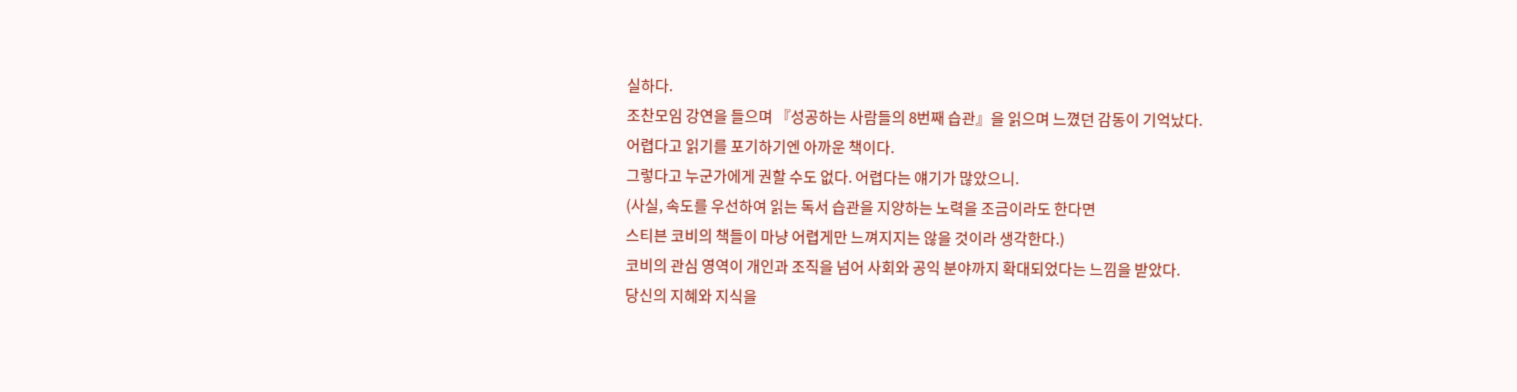실하다.
조찬모임 강연을 들으며 『성공하는 사람들의 8번째 습관』을 읽으며 느꼈던 감동이 기억났다.
어렵다고 읽기를 포기하기엔 아까운 책이다.
그렇다고 누군가에게 권할 수도 없다. 어렵다는 얘기가 많았으니.
(사실, 속도를 우선하여 읽는 독서 습관을 지양하는 노력을 조금이라도 한다면
스티븐 코비의 책들이 마냥 어렵게만 느껴지지는 않을 것이라 생각한다.)
코비의 관심 영역이 개인과 조직을 넘어 사회와 공익 분야까지 확대되었다는 느낌을 받았다.
당신의 지혜와 지식을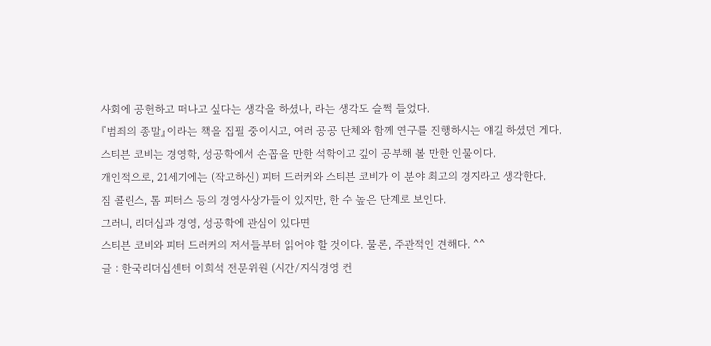사회에 공헌하고 떠나고 싶다는 생각을 하셨나, 라는 생각도 슬쩍 들었다.
『범죄의 종말』이라는 책을 집필 중이시고, 여러 공공 단체와 함께 연구를 진행하시는 얘길 하셨던 게다.
스티븐 코비는 경영학, 성공학에서 손꼽을 만한 석학이고 깊이 공부해 볼 만한 인물이다.
개인적으로, 21세기에는 (작고하신) 피터 드러커와 스티븐 코비가 이 분야 최고의 경지라고 생각한다.
짐 콜린스, 톰 피터스 등의 경영사상가들이 있지만, 한 수 높은 단계로 보인다.
그러니, 리더십과 경영, 성공학에 관심이 있다면
스티븐 코비와 피터 드러커의 저서들부터 읽어야 할 것이다. 물론, 주관적인 견해다. ^^
글 : 한국리더십센터 이희석 전문위원 (시간/지식경영 컨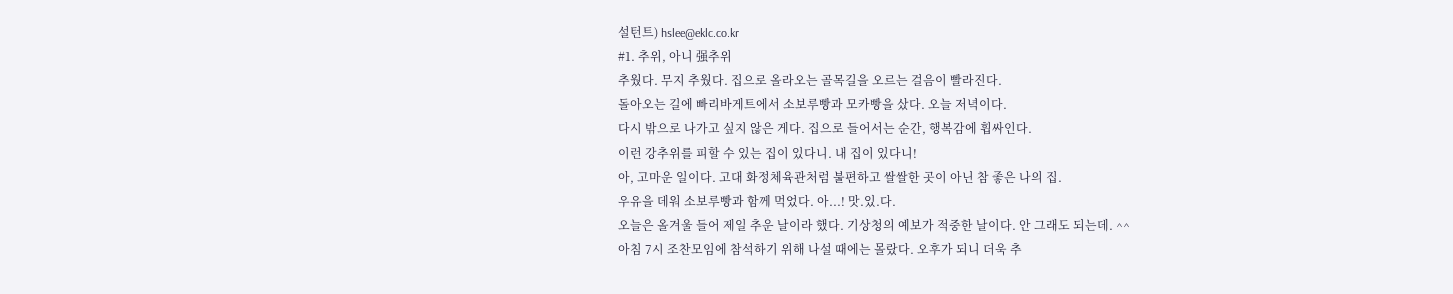설턴트) hslee@eklc.co.kr
#1. 추위, 아니 强추위
추웠다. 무지 추웠다. 집으로 올라오는 골목길을 오르는 걸음이 빨라진다.
돌아오는 길에 빠리바게트에서 소보루빵과 모카빵을 샀다. 오늘 저녁이다.
다시 밖으로 나가고 싶지 않은 게다. 집으로 들어서는 순간, 행복감에 휩싸인다.
이런 강추위를 피할 수 있는 집이 있다니. 내 집이 있다니!
아, 고마운 일이다. 고대 화정체육관처럼 불편하고 쌀쌀한 곳이 아닌 참 좋은 나의 집.
우유을 데워 소보루빵과 함께 먹었다. 아...! 맛.있.다.
오늘은 올겨울 들어 제일 추운 날이라 했다. 기상청의 예보가 적중한 날이다. 안 그래도 되는데. ^^
아침 7시 조찬모임에 참석하기 위해 나설 때에는 몰랐다. 오후가 되니 더욱 추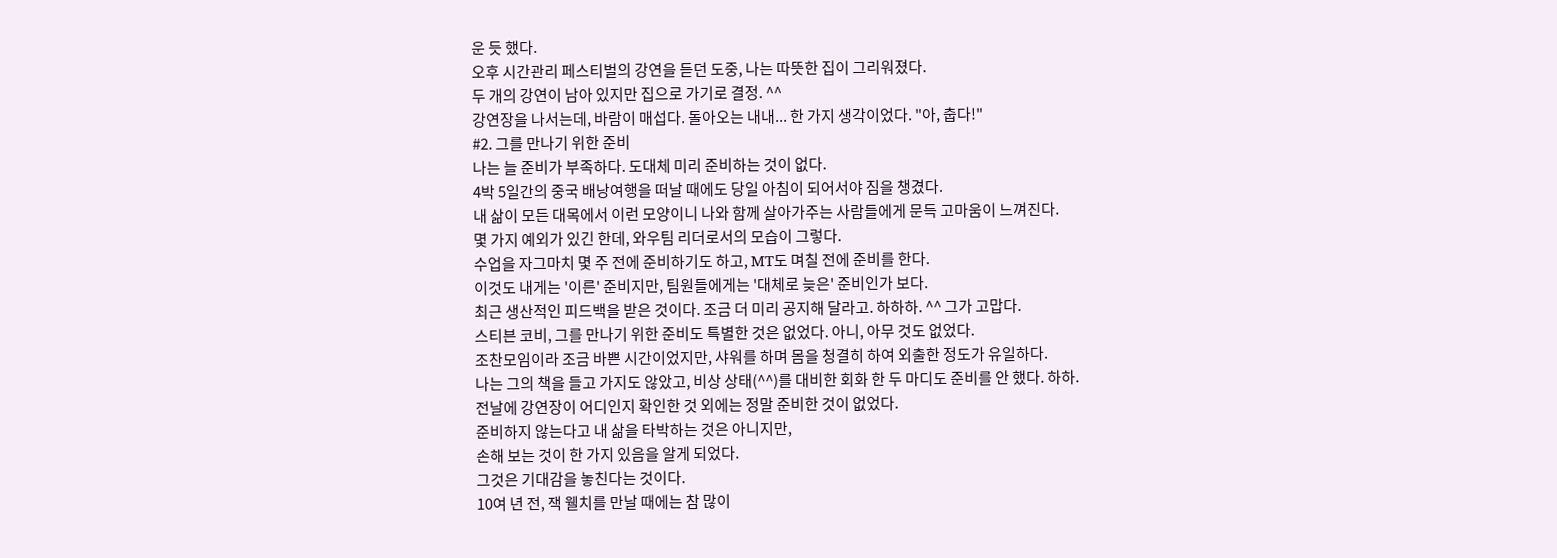운 듯 했다.
오후 시간관리 페스티벌의 강연을 듣던 도중, 나는 따뜻한 집이 그리워졌다.
두 개의 강연이 남아 있지만 집으로 가기로 결정. ^^
강연장을 나서는데, 바람이 매섭다. 돌아오는 내내... 한 가지 생각이었다. "아, 춥다!"
#2. 그를 만나기 위한 준비
나는 늘 준비가 부족하다. 도대체 미리 준비하는 것이 없다.
4박 5일간의 중국 배낭여행을 떠날 때에도 당일 아침이 되어서야 짐을 챙겼다.
내 삶이 모든 대목에서 이런 모양이니 나와 함께 살아가주는 사람들에게 문득 고마움이 느껴진다.
몇 가지 예외가 있긴 한데, 와우팀 리더로서의 모습이 그렇다.
수업을 자그마치 몇 주 전에 준비하기도 하고, MT도 며칠 전에 준비를 한다.
이것도 내게는 '이른' 준비지만, 팀원들에게는 '대체로 늦은' 준비인가 보다.
최근 생산적인 피드백을 받은 것이다. 조금 더 미리 공지해 달라고. 하하하. ^^ 그가 고맙다.
스티븐 코비, 그를 만나기 위한 준비도 특별한 것은 없었다. 아니, 아무 것도 없었다.
조찬모임이라 조금 바쁜 시간이었지만, 샤워를 하며 몸을 청결히 하여 외출한 정도가 유일하다.
나는 그의 책을 들고 가지도 않았고, 비상 상태(^^)를 대비한 회화 한 두 마디도 준비를 안 했다. 하하.
전날에 강연장이 어디인지 확인한 것 외에는 정말 준비한 것이 없었다.
준비하지 않는다고 내 삶을 타박하는 것은 아니지만,
손해 보는 것이 한 가지 있음을 알게 되었다.
그것은 기대감을 놓친다는 것이다.
10여 년 전, 잭 웰치를 만날 때에는 참 많이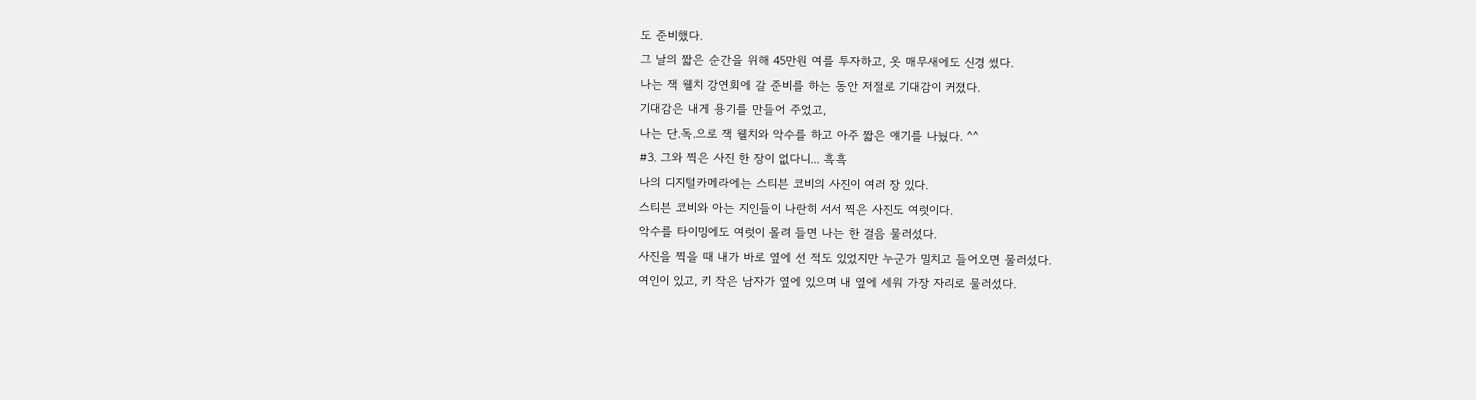도 준비했다.
그 날의 짧은 순간을 위해 45만원 여를 투자하고, 옷 매무새에도 신경 썼다.
나는 잭 웰치 강연회에 갈 준비를 하는 동안 저절로 기대감이 커졌다.
기대감은 내게 용기를 만들어 주었고,
나는 단.독.으로 잭 웰치와 악수를 하고 아주 짧은 얘기를 나눴다. ^^
#3. 그와 찍은 사진 한 장이 없다니... 흑흑
나의 디지털카메라에는 스티븐 코비의 사진이 여러 장 있다.
스티븐 코비와 아는 지인들이 나란히 서서 찍은 사진도 여럿이다.
악수를 타이밍에도 여럿이 몰려 들면 나는 한 걸음 물러섰다.
사진을 찍을 때 내가 바로 옆에 선 적도 있었지만 누군가 밀치고 들어오면 물러섰다.
여인이 있고, 키 작은 남자가 옆에 있으며 내 옆에 세워 가장 자리로 물러섰다.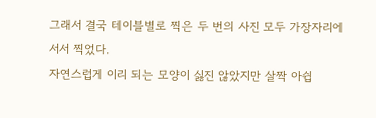그래서 결국 테이블별로 찍은 두 번의 사진 모두 가장자리에 서서 찍었다.
자연스럽게 이리 되는 모양이 싫진 않았지만 살짝 아쉽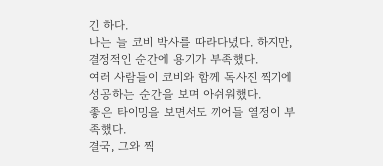긴 하다.
나는 늘 코비 박사를 따라다녔다. 하지만, 결정적인 순간에 용기가 부족했다.
여러 사람들이 코비와 함께 독사진 찍기에 성공하는 순간을 보며 아쉬워했다.
좋은 타이밍을 보면서도 끼어들 열정이 부족했다.
결국, 그와 찍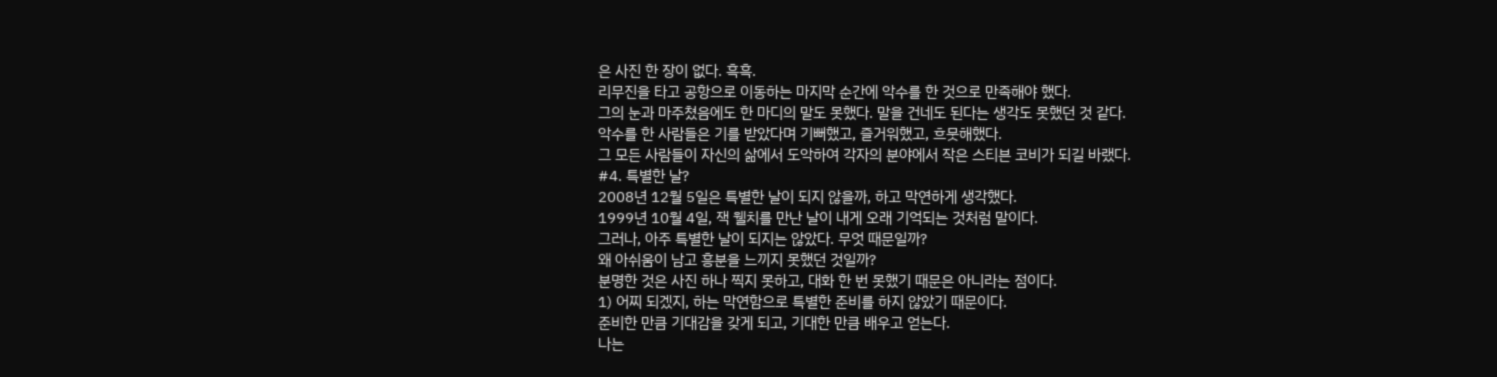은 사진 한 장이 없다. 흑흑.
리무진을 타고 공항으로 이동하는 마지막 순간에 악수를 한 것으로 만족해야 했다.
그의 눈과 마주쳤음에도 한 마디의 말도 못했다. 말을 건네도 된다는 생각도 못했던 것 같다.
악수를 한 사람들은 기를 받았다며 기뻐했고, 즐거워했고, 흐뭇해했다.
그 모든 사람들이 자신의 삶에서 도악하여 각자의 분야에서 작은 스티븐 코비가 되길 바랬다.
#4. 특별한 날?
2008년 12월 5일은 특별한 날이 되지 않을까, 하고 막연하게 생각했다.
1999년 10월 4일, 잭 웰치를 만난 날이 내게 오래 기억되는 것처럼 말이다.
그러나, 아주 특별한 날이 되지는 않았다. 무엇 때문일까?
왜 아쉬움이 남고 흥분을 느끼지 못했던 것일까?
분명한 것은 사진 하나 찍지 못하고, 대화 한 번 못했기 때문은 아니라는 점이다.
1) 어찌 되겠지, 하는 막연함으로 특별한 준비를 하지 않았기 때문이다.
준비한 만큼 기대감을 갖게 되고, 기대한 만큼 배우고 얻는다.
나는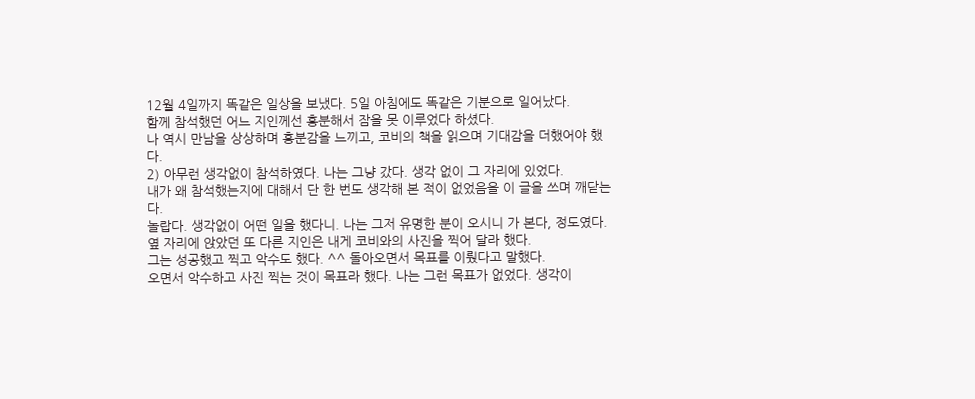12월 4일까지 똑같은 일상을 보냈다. 5일 아침에도 똑같은 기분으로 일어났다.
함께 참석했던 어느 지인께선 흥분해서 잠을 못 이루었다 하셨다.
나 역시 만남을 상상하며 흥분감을 느끼고, 코비의 책을 읽으며 기대감을 더했어야 했다.
2) 아무런 생각없이 참석하였다. 나는 그냥 갔다. 생각 없이 그 자리에 있었다.
내가 왜 참석했는지에 대해서 단 한 번도 생각해 본 적이 없었음을 이 글을 쓰며 깨닫는다.
놀랍다. 생각없이 어떤 일을 했다니. 나는 그저 유명한 분이 오시니 가 본다, 정도였다.
옆 자리에 앉았던 또 다른 지인은 내게 코비와의 사진을 찍어 달라 했다.
그는 성공했고 찍고 악수도 했다. ^^ 돌아오면서 목표를 이뤘다고 말했다.
오면서 악수하고 사진 찍는 것이 목표라 했다. 나는 그런 목표가 없었다. 생각이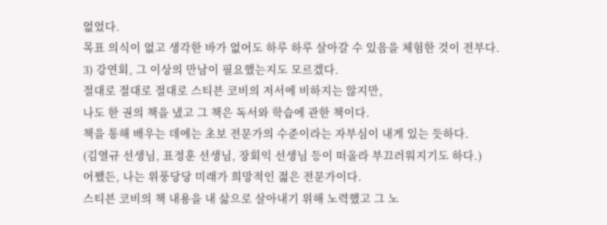없었다.
목표 의식이 없고 생각한 바가 없어도 하루 하루 살아갈 수 있음을 체험한 것이 전부다.
3) 강연회, 그 이상의 만남이 필요했는지도 모르겠다.
절대로 절대로 절대로 스티븐 코비의 저서에 비하지는 않지만,
나도 한 권의 책을 냈고 그 책은 독서와 학습에 관한 책이다.
책을 통해 배우는 데에는 초보 전문가의 수준이라는 자부심이 내게 있는 듯하다.
(김열규 선생님, 표정훈 선생님, 장회익 선생님 등이 떠올라 부끄러워지기도 하다.)
어쨌든, 나는 위풍당당 미래가 희망적인 젊은 전문가이다.
스티븐 코비의 책 내용을 내 삶으로 살아내기 위해 노력했고 그 노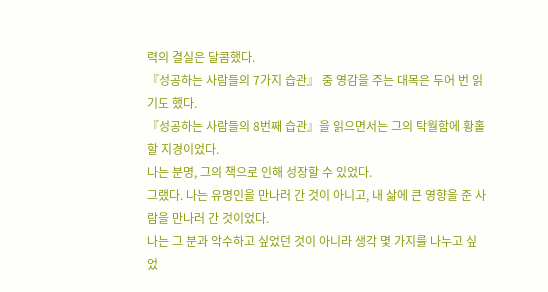력의 결실은 달콤했다.
『성공하는 사람들의 7가지 습관』 중 영감을 주는 대목은 두어 번 읽기도 했다.
『성공하는 사람들의 8번째 습관』을 읽으면서는 그의 탁월함에 황홀할 지경이었다.
나는 분명, 그의 책으로 인해 성장할 수 있었다.
그랬다. 나는 유명인을 만나러 간 것이 아니고, 내 삶에 큰 영향을 준 사람을 만나러 간 것이었다.
나는 그 분과 악수하고 싶었던 것이 아니라 생각 몇 가지를 나누고 싶었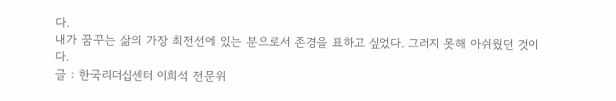다.
내가 꿈꾸는 삶의 가장 최전선에 있는 분으로서 존경을 표하고 싶었다. 그러지 못해 아쉬웠던 것이다.
글 : 한국리더십센터 이희석 전문위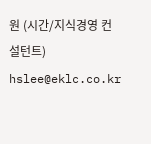원 (시간/지식경영 컨설턴트) hslee@eklc.co.kr